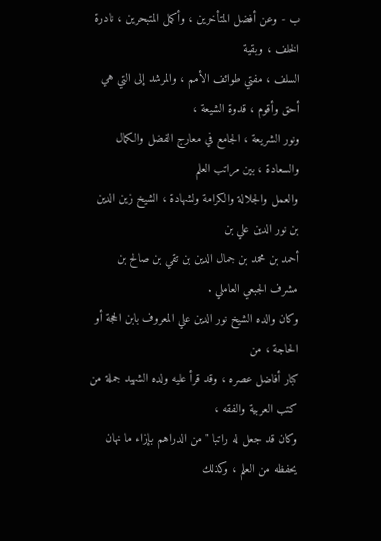ب - وعن أفضل المتأخرين ، وأكمل المتبحرين ، نادرة الخلف ، وبقية
السلف ، مفتي طوائف الأمم ، والمرشد إلى التي هي أحق وأقوم ، قدوة الشيعة ،
ونور الشريعة ، الجامع في معارج الفضل والكمال والسعادة ، بين مراتب العلم
والعمل والجلالة والكرامة ولشهادة ، الشيخ زين الدين بن نور الدين علي بن
أحمد بن محمد بن جمال الدين بن تقي بن صالح بن مشرف الجبعي العاملي .
وكان والده الشيخ نور الدين علي المعروف بابن الحجة أو الحاجة ، من
كبار أفاضل عصره ، وقد قرأ عليه ولده الشهيد جملة من كتب العربية والفقه ،
وكان قد جعل له راتبا " من الدراهم بإزاء ما نهان يحفظه من العلم ، وكذلك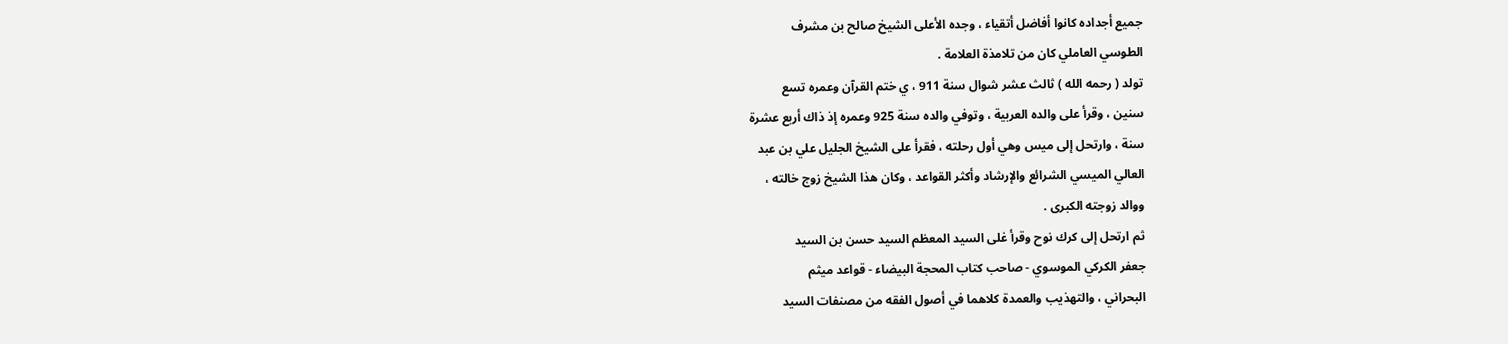جميع أجداده كانوا أفاضل أتقياء ، وجده الأعلى الشيخ صالح بن مشرف
الطوسي العاملي كان من تلامذة العلامة .
تولد ( رحمه الله ) ثالث عشر شوال سنة 911 ، ي ختم القرآن وعمره تسع
سنين ، وقرأ على والده العربية ، وتوفي والده سنة 925 وعمره إذ ذاك أربع عشرة
سنة ، وارتحل إلى ميس وهي أول رحلته ، فقرأ على الشيخ الجليل علي بن عبد
العالي الميسي الشرائع والإرشاد وأكثر القواعد ، وكان هذا الشيخ زوج خالته ،
ووالد زوجته الكبرى .
ثم ارتحل إلى كرك نوح وقرأ غلى السيد المعظم السيد حسن بن السيد
جعفر الكركي الموسوي - صاحب كتاب المحجة البيضاء - قواعد ميثم
البحراني ، والتهذيب والعمدة كلاهما في أصول الفقه من مصنفات السيد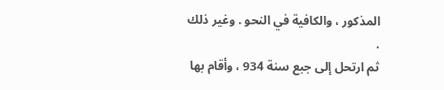المذكور ، والكافية في النحو . وغير ذلك .
ثم ارتحل إلى جبع سنة 934 ، وأقام بها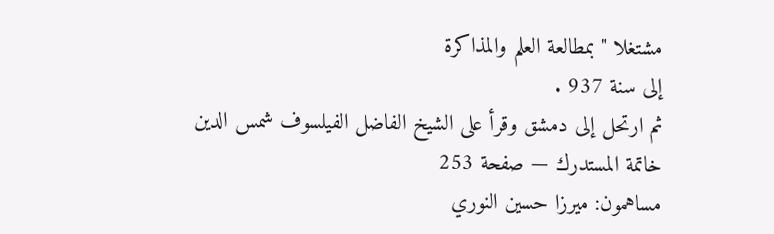مشتغلا " بمطالعة العلم والمذاكرة
إلى سنة 937 .
ثم ارتحل إلى دمشق وقرأ على الشيخ الفاضل الفيلسوف شمس الدين
خاتمة المستدرك — صفحة 253
مساهمون: ميرزا حسين النوري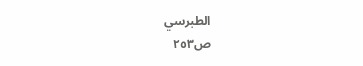الطبرسي
ص٢٥٣